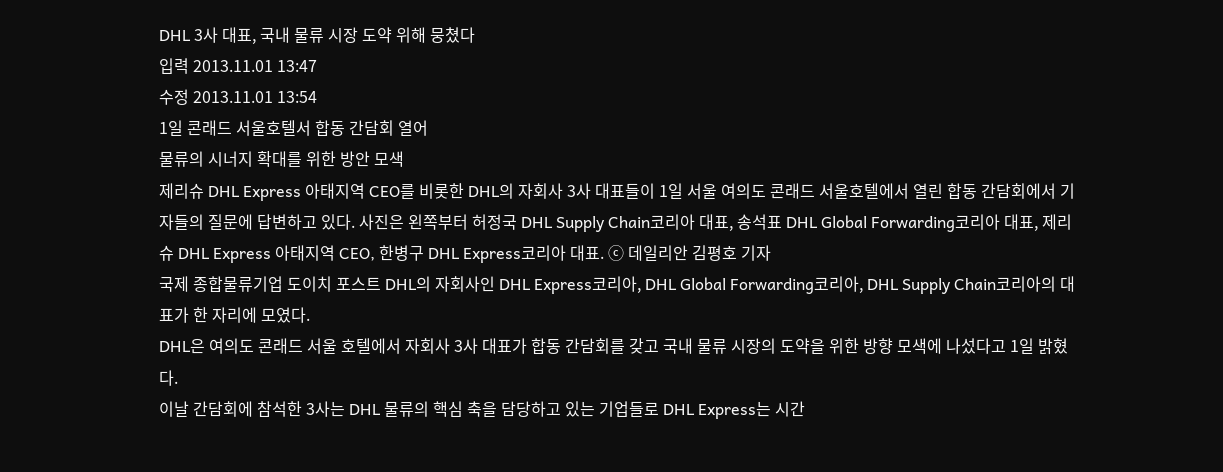DHL 3사 대표, 국내 물류 시장 도약 위해 뭉쳤다
입력 2013.11.01 13:47
수정 2013.11.01 13:54
1일 콘래드 서울호텔서 합동 간담회 열어
물류의 시너지 확대를 위한 방안 모색
제리슈 DHL Express 아태지역 CEO를 비롯한 DHL의 자회사 3사 대표들이 1일 서울 여의도 콘래드 서울호텔에서 열린 합동 간담회에서 기자들의 질문에 답변하고 있다. 사진은 왼쪽부터 허정국 DHL Supply Chain코리아 대표, 송석표 DHL Global Forwarding코리아 대표, 제리슈 DHL Express 아태지역 CEO, 한병구 DHL Express코리아 대표. ⓒ 데일리안 김평호 기자
국제 종합물류기업 도이치 포스트 DHL의 자회사인 DHL Express코리아, DHL Global Forwarding코리아, DHL Supply Chain코리아의 대표가 한 자리에 모였다.
DHL은 여의도 콘래드 서울 호텔에서 자회사 3사 대표가 합동 간담회를 갖고 국내 물류 시장의 도약을 위한 방향 모색에 나섰다고 1일 밝혔다.
이날 간담회에 참석한 3사는 DHL 물류의 핵심 축을 담당하고 있는 기업들로 DHL Express는 시간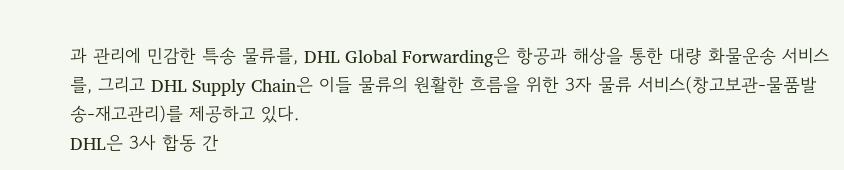과 관리에 민감한 특송 물류를, DHL Global Forwarding은 항공과 해상을 통한 대량 화물운송 서비스를, 그리고 DHL Supply Chain은 이들 물류의 원활한 흐름을 위한 3자 물류 서비스(창고보관-물품발송-재고관리)를 제공하고 있다.
DHL은 3사 합동 간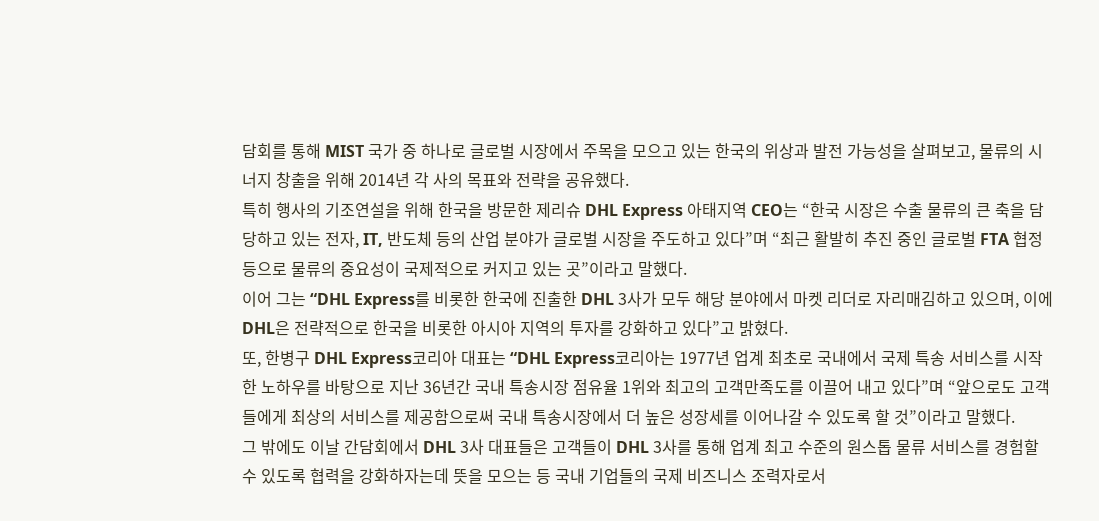담회를 통해 MIST 국가 중 하나로 글로벌 시장에서 주목을 모으고 있는 한국의 위상과 발전 가능성을 살펴보고, 물류의 시너지 창출을 위해 2014년 각 사의 목표와 전략을 공유했다.
특히 행사의 기조연설을 위해 한국을 방문한 제리슈 DHL Express 아태지역 CEO는 “한국 시장은 수출 물류의 큰 축을 담당하고 있는 전자, IT, 반도체 등의 산업 분야가 글로벌 시장을 주도하고 있다”며 “최근 활발히 추진 중인 글로벌 FTA 협정 등으로 물류의 중요성이 국제적으로 커지고 있는 곳”이라고 말했다.
이어 그는 “DHL Express를 비롯한 한국에 진출한 DHL 3사가 모두 해당 분야에서 마켓 리더로 자리매김하고 있으며, 이에 DHL은 전략적으로 한국을 비롯한 아시아 지역의 투자를 강화하고 있다”고 밝혔다.
또, 한병구 DHL Express코리아 대표는 “DHL Express코리아는 1977년 업계 최초로 국내에서 국제 특송 서비스를 시작한 노하우를 바탕으로 지난 36년간 국내 특송시장 점유율 1위와 최고의 고객만족도를 이끌어 내고 있다”며 “앞으로도 고객들에게 최상의 서비스를 제공함으로써 국내 특송시장에서 더 높은 성장세를 이어나갈 수 있도록 할 것”이라고 말했다.
그 밖에도 이날 간담회에서 DHL 3사 대표들은 고객들이 DHL 3사를 통해 업계 최고 수준의 원스톱 물류 서비스를 경험할 수 있도록 협력을 강화하자는데 뜻을 모으는 등 국내 기업들의 국제 비즈니스 조력자로서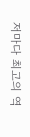저마다 최고의 역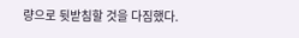량으로 뒷받침할 것을 다짐했다.